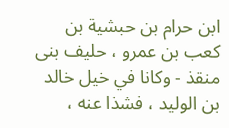ابن حرام بن حبشية بن كعب بن عمرو ، حليف بنى منقذ - وكانا في خيل خالد بن الوليد ، فشذا عنه ،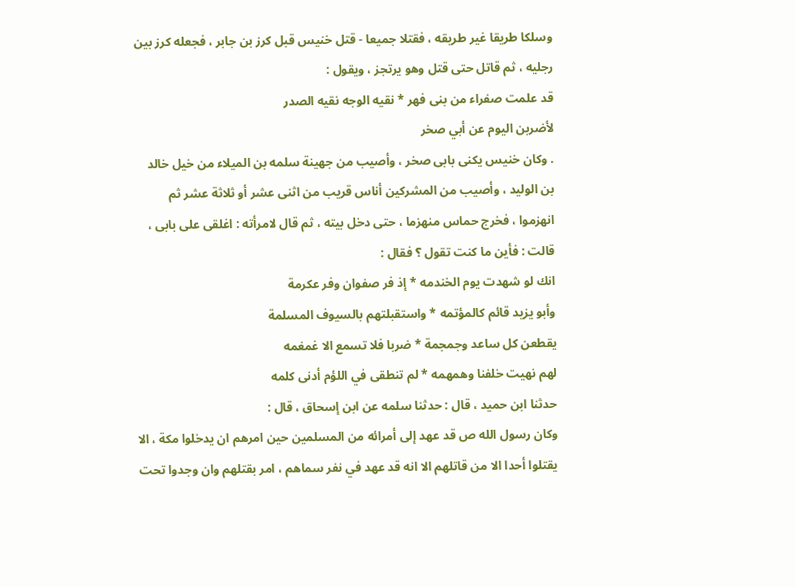وسلكا طريقا غير طريقه ، فقتلا جميعا - قتل خنيس قبل كرز بن جابر ، فجعله كرز بين رجليه ، ثم قاتل حتى قتل وهو يرتجز ، ويقول :
قد علمت صفراء من بنى فهر * نقيه الوجه نقيه الصدر
لأضربن اليوم عن أبي صخر
. وكان خنيس يكنى بابى صخر ، وأصيب من جهينة سلمه بن الميلاء من خيل خالد بن الوليد ، وأصيب من المشركين أناس قريب من اثنى عشر أو ثلاثة عشر ثم انهزموا ، فخرج حماس منهزما ، حتى دخل بيته ، ثم قال لامرأته : اغلقى على بابى ، قالت : فأين ما كنت تقول ؟ فقال :
انك لو شهدت يوم الخندمه * إذ فر صفوان وفر عكرمة
وأبو يزيد قائم كالمؤتمه * واستقبلتهم بالسيوف المسلمة
يقطعن كل ساعد وجمجمة * ضربا فلا تسمع الا غمغمه
لهم نهيت خلفنا وهمهمه * لم تنطقى في اللؤم أدنى كلمه
حدثنا ابن حميد ، قال : حدثنا سلمه عن ابن إسحاق ، قال :
وكان رسول الله ص قد عهد إلى أمرائه من المسلمين حين امرهم ان يدخلوا مكة ، الا يقتلوا أحدا الا من قاتلهم الا انه قد عهد في نفر سماهم ، امر بقتلهم وان وجدوا تحت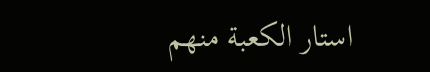استار الكعبة منهم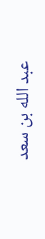عبد الله بن سعد